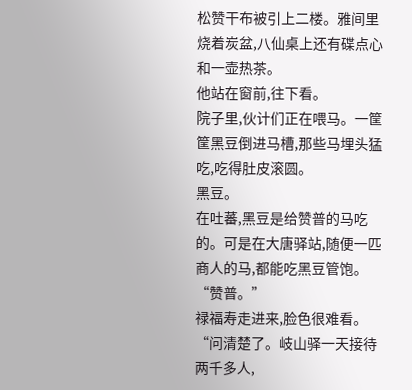松赞干布被引上二楼。雅间里烧着炭盆,八仙桌上还有碟点心和一壶热茶。
他站在窗前,往下看。
院子里,伙计们正在喂马。一筐筐黑豆倒进马槽,那些马埋头猛吃,吃得肚皮滚圆。
黑豆。
在吐蕃,黑豆是给赞普的马吃的。可是在大唐驿站,随便一匹商人的马,都能吃黑豆管饱。
“赞普。”
禄福寿走进来,脸色很难看。
“问清楚了。岐山驿一天接待两千多人,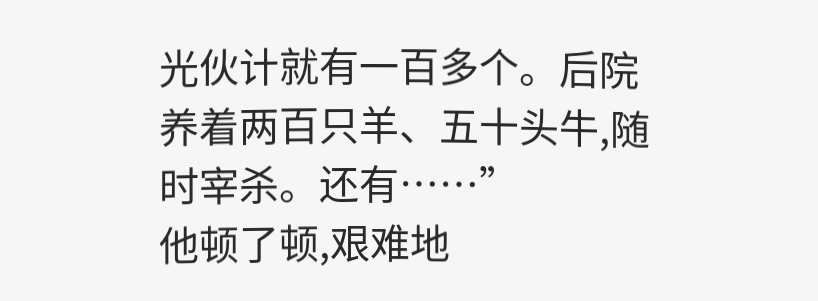光伙计就有一百多个。后院养着两百只羊、五十头牛,随时宰杀。还有……”
他顿了顿,艰难地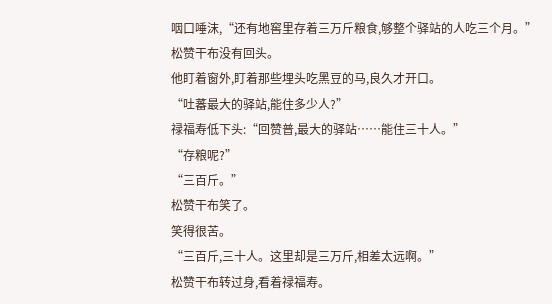咽口唾沫,“还有地窖里存着三万斤粮食,够整个驿站的人吃三个月。”
松赞干布没有回头。
他盯着窗外,盯着那些埋头吃黑豆的马,良久才开口。
“吐蕃最大的驿站,能住多少人?”
禄福寿低下头:“回赞普,最大的驿站……能住三十人。”
“存粮呢?”
“三百斤。”
松赞干布笑了。
笑得很苦。
“三百斤,三十人。这里却是三万斤,相差太远啊。”
松赞干布转过身,看着禄福寿。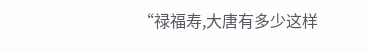“禄福寿,大唐有多少这样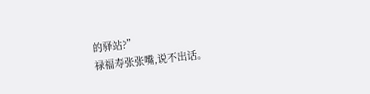的驿站?”
禄福寿张张嘴,说不出话。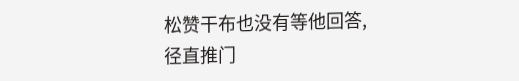松赞干布也没有等他回答,径直推门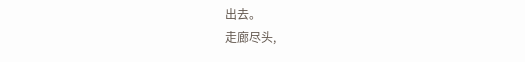出去。
走廊尽头,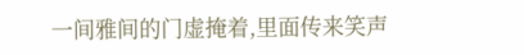一间雅间的门虚掩着,里面传来笑声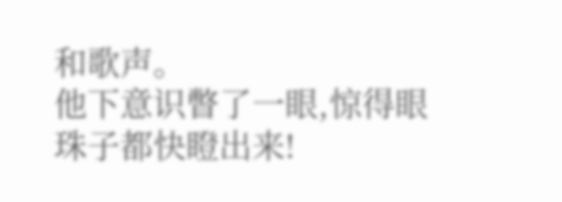和歌声。
他下意识瞥了一眼,惊得眼珠子都快瞪出来!